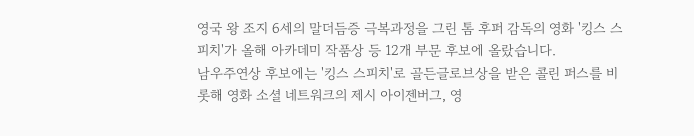영국 왕 조지 6세의 말더듬증 극복과정을 그린 톰 후퍼 감독의 영화 '킹스 스피치'가 올해 아카데미 작품상 등 12개 부문 후보에 올랐습니다.
남우주연상 후보에는 '킹스 스피치'로 골든글로브상을 받은 콜린 퍼스를 비롯해 영화 소셜 네트워크의 제시 아이젠버그, 영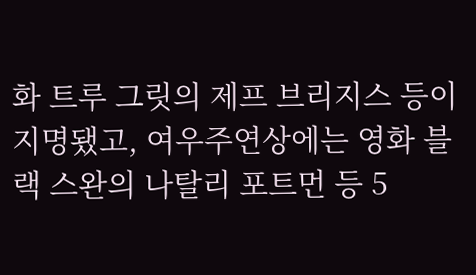화 트루 그릿의 제프 브리지스 등이 지명됐고, 여우주연상에는 영화 블랙 스완의 나탈리 포트먼 등 5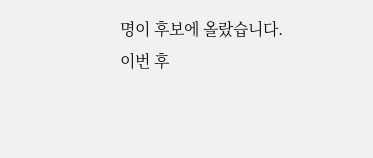명이 후보에 올랐습니다.
이번 후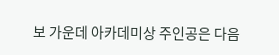보 가운데 아카데미상 주인공은 다음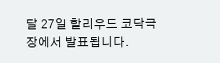달 27일 할리우드 코닥극장에서 발표됩니다.